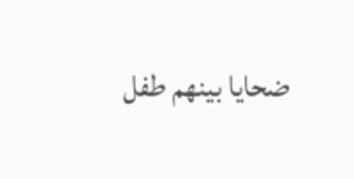ضحايا بينهم طفل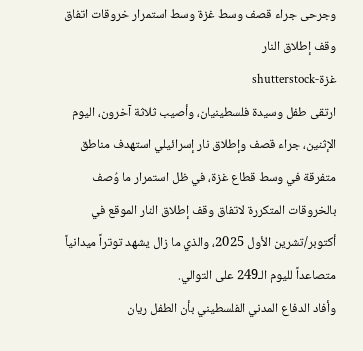وجرحى جراء قصف وسط غزة وسط استمرار خروقات اتفاق وقف إطلاق النار
غزة-shutterstock
ارتقى طفل وسيدة فلسطينيان، وأصيب ثلاثة آخرون، اليوم الإثنين، جراء قصف وإطلاق نار إسرائيلي استهدف مناطق متفرقة في وسط قطاع غزة، في ظل استمرار ما وُصف بالخروقات المتكررة لاتفاق وقف إطلاق النار الموقع في أكتوبر/تشرين الأول 2025، والذي ما زال يشهد توتراً ميدانياً متصاعداً لليوم الـ249 على التوالي.
وأفاد الدفاع المدني الفلسطيني بأن الطفل ريان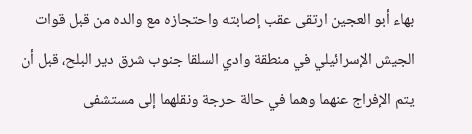بهاء أبو العجين ارتقى عقب إصابته واحتجازه مع والده من قبل قوات الجيش الإسرائيلي في منطقة وادي السلقا جنوب شرق دير البلح، قبل أن يتم الإفراج عنهما وهما في حالة حرجة ونقلهما إلى مستشفى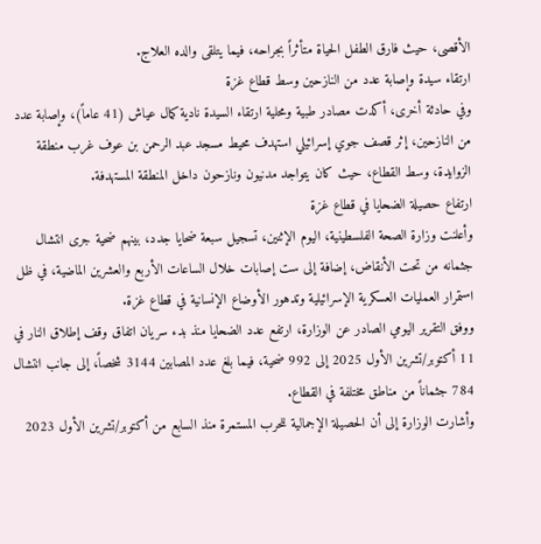الأقصى، حيث فارق الطفل الحياة متأثراً بجراحه، فيما يتلقى والده العلاج.
ارتقاء سيدة وإصابة عدد من النازحين وسط قطاع غزة
وفي حادثة أخرى، أكدت مصادر طبية ومحلية ارتقاء السيدة نادية كمال عياش (41 عاماً)، وإصابة عدد من النازحين، إثر قصف جوي إسرائيلي استهدف محيط مسجد عبد الرحمن بن عوف غرب منطقة الزوايدة، وسط القطاع، حيث كان يتواجد مدنيون ونازحون داخل المنطقة المستهدفة.
ارتفاع حصيلة الضحايا في قطاع غزة
وأعلنت وزارة الصحة الفلسطينية، اليوم الإثنين، تسجيل سبعة ضحايا جدد، بينهم ضحية جرى انتشال جثمانه من تحت الأنقاض، إضافة إلى ست إصابات خلال الساعات الأربع والعشرين الماضية، في ظل استمرار العمليات العسكرية الإسرائيلية وتدهور الأوضاع الإنسانية في قطاع غزة.
ووفق التقرير اليومي الصادر عن الوزارة، ارتفع عدد الضحايا منذ بدء سريان اتفاق وقف إطلاق النار في 11 أكتوبر/تشرين الأول 2025 إلى 992 ضحية، فيما بلغ عدد المصابين 3144 شخصاً، إلى جانب انتشال 784 جثماناً من مناطق مختلفة في القطاع.
وأشارت الوزارة إلى أن الحصيلة الإجمالية للحرب المستمرة منذ السابع من أكتوبر/تشرين الأول 2023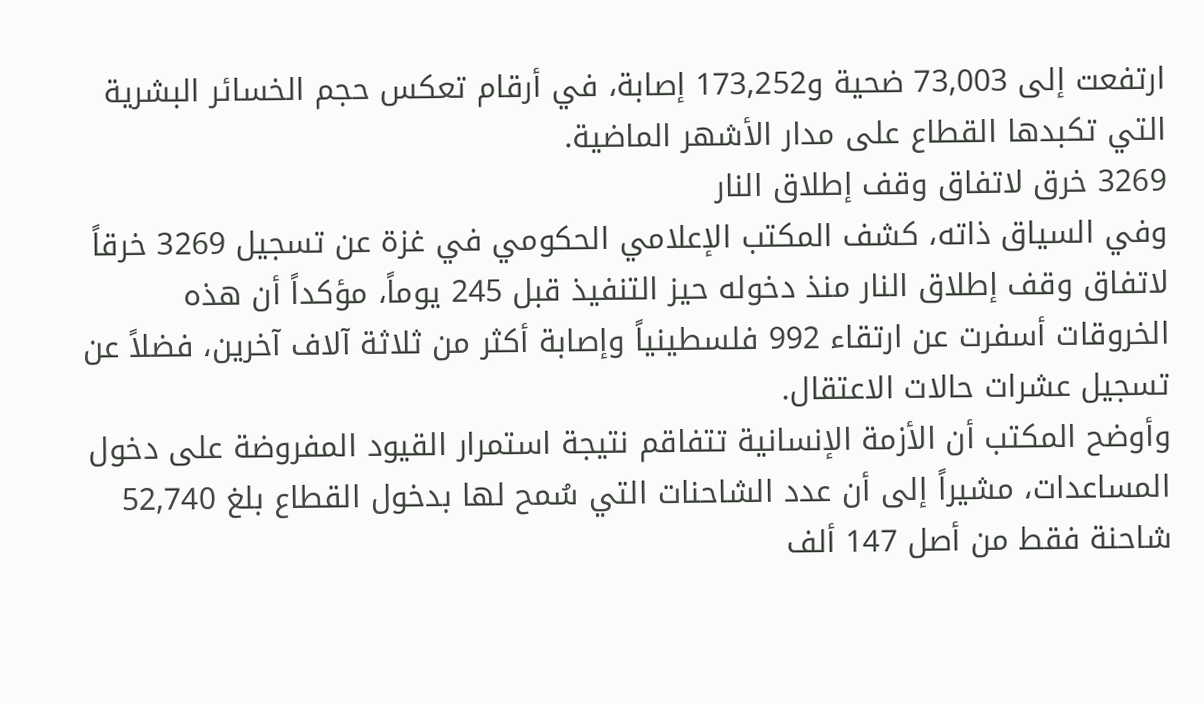ارتفعت إلى 73,003 ضحية و173,252 إصابة، في أرقام تعكس حجم الخسائر البشرية التي تكبدها القطاع على مدار الأشهر الماضية.
3269 خرق لاتفاق وقف إطلاق النار
وفي السياق ذاته، كشف المكتب الإعلامي الحكومي في غزة عن تسجيل 3269 خرقاً لاتفاق وقف إطلاق النار منذ دخوله حيز التنفيذ قبل 245 يوماً، مؤكداً أن هذه الخروقات أسفرت عن ارتقاء 992 فلسطينياً وإصابة أكثر من ثلاثة آلاف آخرين، فضلاً عن تسجيل عشرات حالات الاعتقال.
وأوضح المكتب أن الأزمة الإنسانية تتفاقم نتيجة استمرار القيود المفروضة على دخول المساعدات، مشيراً إلى أن عدد الشاحنات التي سُمح لها بدخول القطاع بلغ 52,740 شاحنة فقط من أصل 147 ألف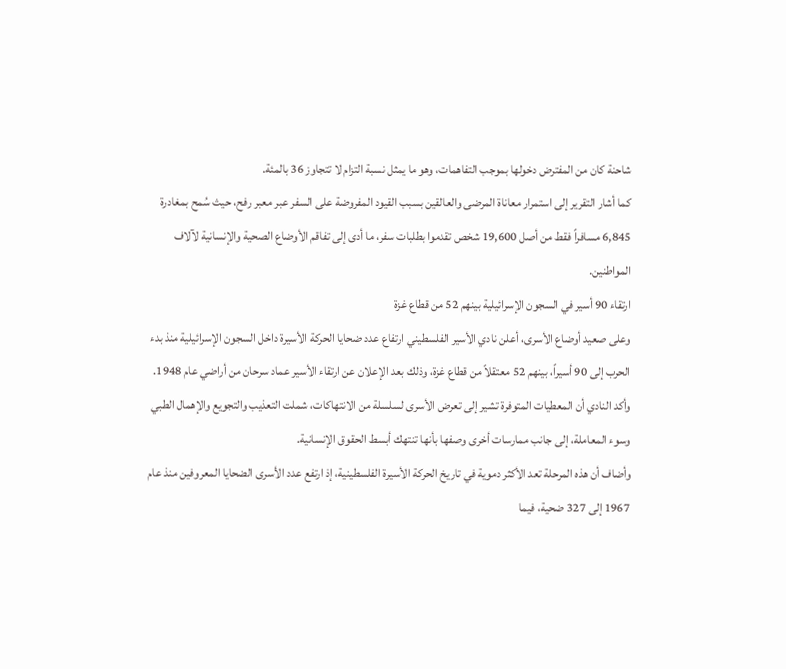شاحنة كان من المفترض دخولها بموجب التفاهمات، وهو ما يمثل نسبة التزام لا تتجاوز 36 بالمئة.
كما أشار التقرير إلى استمرار معاناة المرضى والعالقين بسبب القيود المفروضة على السفر عبر معبر رفح، حيث سُمح بمغادرة 6,845 مسافراً فقط من أصل 19,600 شخص تقدموا بطلبات سفر، ما أدى إلى تفاقم الأوضاع الصحية والإنسانية لآلاف المواطنين.
ارتقاء 90 أسير في السجون الإسرائيلية بينهم 52 من قطاع غزة
وعلى صعيد أوضاع الأسرى، أعلن نادي الأسير الفلسطيني ارتفاع عدد ضحايا الحركة الأسيرة داخل السجون الإسرائيلية منذ بدء الحرب إلى 90 أسيراً، بينهم 52 معتقلاً من قطاع غزة، وذلك بعد الإعلان عن ارتقاء الأسير عماد سرحان من أراضي عام 1948.
وأكد النادي أن المعطيات المتوفرة تشير إلى تعرض الأسرى لسلسلة من الانتهاكات، شملت التعذيب والتجويع والإهمال الطبي وسوء المعاملة، إلى جانب ممارسات أخرى وصفها بأنها تنتهك أبسط الحقوق الإنسانية.
وأضاف أن هذه المرحلة تعد الأكثر دموية في تاريخ الحركة الأسيرة الفلسطينية، إذ ارتفع عدد الأسرى الضحايا المعروفين منذ عام 1967 إلى 327 ضحية، فيما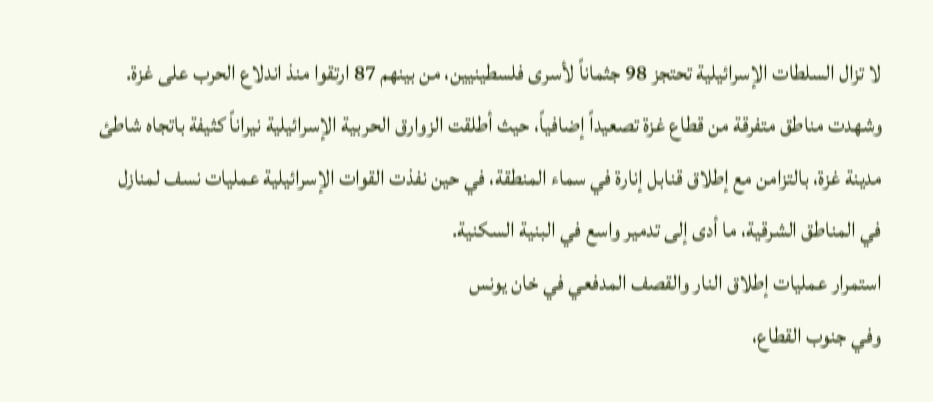لا تزال السلطات الإسرائيلية تحتجز 98 جثماناً لأسرى فلسطينيين، من بينهم 87 ارتقوا منذ اندلاع الحرب على غزة.
وشهدت مناطق متفرقة من قطاع غزة تصعيداً إضافياً، حيث أطلقت الزوارق الحربية الإسرائيلية نيراناً كثيفة باتجاه شاطئ مدينة غزة، بالتزامن مع إطلاق قنابل إنارة في سماء المنطقة، في حين نفذت القوات الإسرائيلية عمليات نسف لمنازل في المناطق الشرقية، ما أدى إلى تدمير واسع في البنية السكنية.
استمرار عمليات إطلاق النار والقصف المدفعي في خان يونس
وفي جنوب القطاع،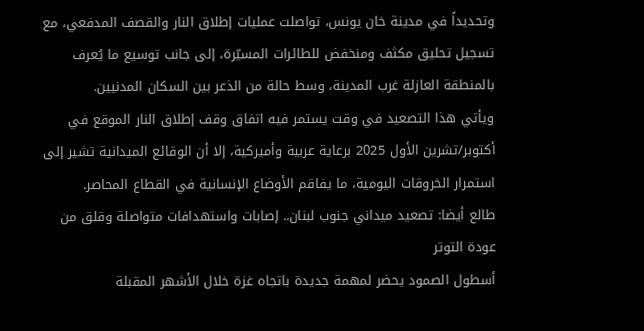وتحديداً في مدينة خان يونس، تواصلت عمليات إطلاق النار والقصف المدفعي، مع تسجيل تحليق مكثف ومنخفض للطائرات المسيّرة، إلى جانب توسيع ما يُعرف بالمنطقة العازلة غرب المدينة، وسط حالة من الذعر بين السكان المدنيين.
ويأتي هذا التصعيد في وقت يستمر فيه اتفاق وقف إطلاق النار الموقع في أكتوبر/تشرين الأول 2025 برعاية عربية وأميركية، إلا أن الوقائع الميدانية تشير إلى استمرار الخروقات اليومية، ما يفاقم الأوضاع الإنسانية في القطاع المحاصر.
طالع أيضا: تصعيد ميداني جنوب لبنان.. إصابات واستهدافات متواصلة وقلق من عودة التوتر
أسطول الصمود يحضر لمهمة جديدة باتجاه غزة خلال الأشهر المقبلة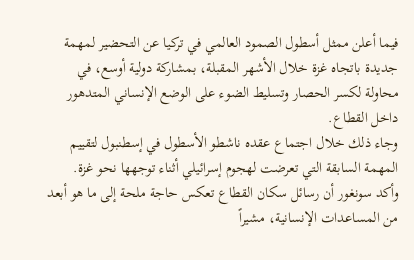فيما أعلن ممثل أسطول الصمود العالمي في تركيا عن التحضير لمهمة جديدة باتجاه غزة خلال الأشهر المقبلة، بمشاركة دولية أوسع، في محاولة لكسر الحصار وتسليط الضوء على الوضع الإنساني المتدهور داخل القطاع.
وجاء ذلك خلال اجتماع عقده ناشطو الأسطول في إسطنبول لتقييم المهمة السابقة التي تعرضت لهجوم إسرائيلي أثناء توجهها نحو غزة.
وأكد سونغور أن رسائل سكان القطاع تعكس حاجة ملحة إلى ما هو أبعد من المساعدات الإنسانية، مشيراً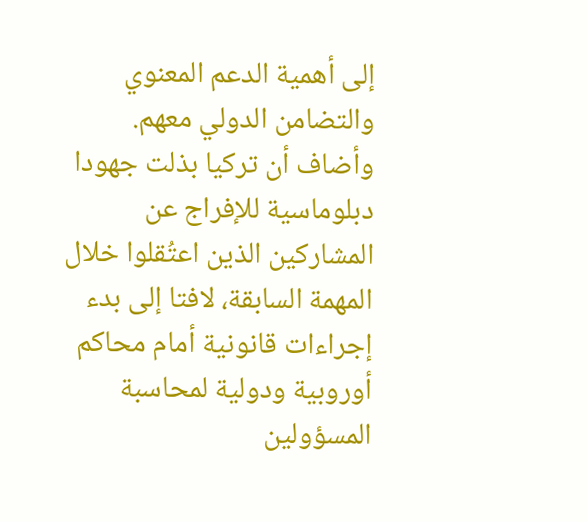إلى أهمية الدعم المعنوي والتضامن الدولي معهم.
وأضاف أن تركيا بذلت جهودا دبلوماسية للإفراج عن المشاركين الذين اعتُقلوا خلال المهمة السابقة، لافتا إلى بدء إجراءات قانونية أمام محاكم أوروبية ودولية لمحاسبة المسؤولين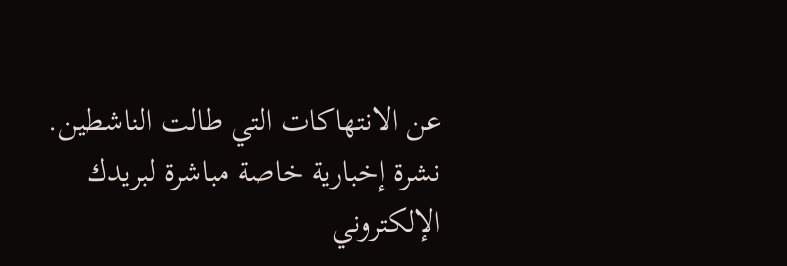عن الانتهاكات التي طالت الناشطين.
نشرة إخبارية خاصة مباشرة لبريدك الإلكتروني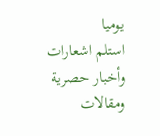يوميا
استلم اشعارات وأخبار حصرية ومقالات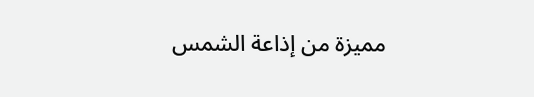مميزة من إذاعة الشمس